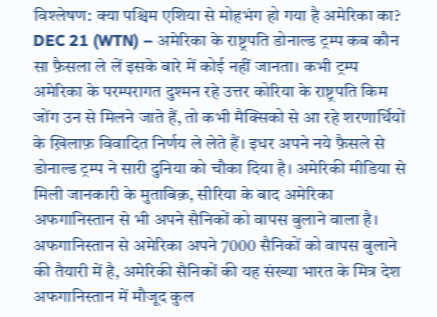विश्लेषण: क्या पश्चिम एशिया से मोहभंग हो गया है अमेरिका का?
DEC 21 (WTN) – अमेरिका के राष्ट्रपति डोनाल्ड ट्रम्प कब कौन सा फ़ैसला ले लें इसके बारे में कोई नहीं जानता। कभी ट्रम्प अमेरिका के परम्परागत दुश्मन रहे उत्तर कोरिया के राष्ट्रपति किम जोंग उन से मिलने जाते हैं, तो कभी मैक्सिको से आ रहे शरणार्थियों के ख़िलाफ़ विवादित निर्णय ले लेते हैं। इधर अपने नये फ़ैसले से डोनाल्ड ट्रम्प ने सारी दुनिया को चौका दिया है। अमेरिकी मीडिया से मिली जानकारी के मुताबिक़, सीरिया के बाद अमेरिका अफगानिस्तान से भी अपने सैनिकों को वापस बुलाने वाला है। अफगानिस्तान से अमेरिका अपने 7000 सैनिकों को वापस बुलाने की तैयारी में है, अमेरिकी सैनिकों की यह संख्या भारत के मित्र देश अफगानिस्तान में मौजूद कुल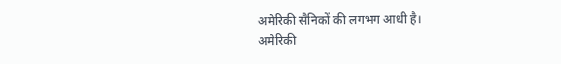अमेरिकी सैनिकों की लगभग आधी है।
अमेरिकी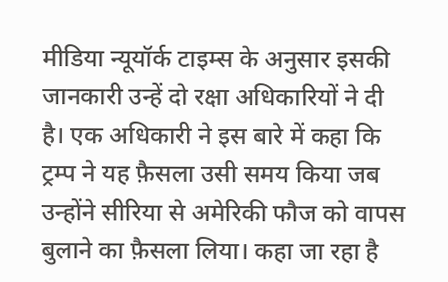मीडिया न्यूयॉर्क टाइम्स के अनुसार इसकी जानकारी उन्हें दो रक्षा अधिकारियों ने दी है। एक अधिकारी ने इस बारे में कहा कि ट्रम्प ने यह फ़ैसला उसी समय किया जब उन्होंने सीरिया से अमेरिकी फौज को वापस बुलाने का फ़ैसला लिया। कहा जा रहा है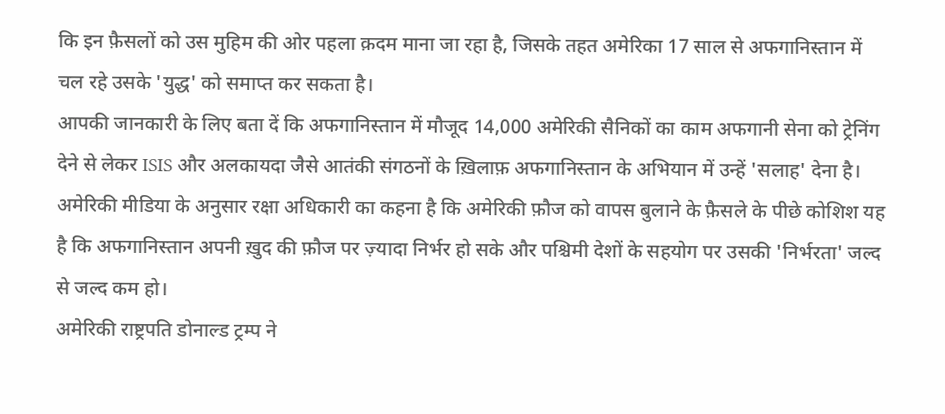कि इन फ़ैसलों को उस मुहिम की ओर पहला क़दम माना जा रहा है, जिसके तहत अमेरिका 17 साल से अफगानिस्तान में चल रहे उसके 'युद्ध' को समाप्त कर सकता है।
आपकी जानकारी के लिए बता दें कि अफगानिस्तान में मौजूद 14,000 अमेरिकी सैनिकों का काम अफगानी सेना को ट्रेनिंग देने से लेकर ISIS और अलकायदा जैसे आतंकी संगठनों के ख़िलाफ़ अफगानिस्तान के अभियान में उन्हें 'सलाह' देना है। अमेरिकी मीडिया के अनुसार रक्षा अधिकारी का कहना है कि अमेरिकी फ़ौज को वापस बुलाने के फ़ैसले के पीछे कोशिश यह है कि अफगानिस्तान अपनी ख़ुद की फ़ौज पर ज़्यादा निर्भर हो सके और पश्चिमी देशों के सहयोग पर उसकी 'निर्भरता' जल्द से जल्द कम हो।
अमेरिकी राष्ट्रपति डोनाल्ड ट्रम्प ने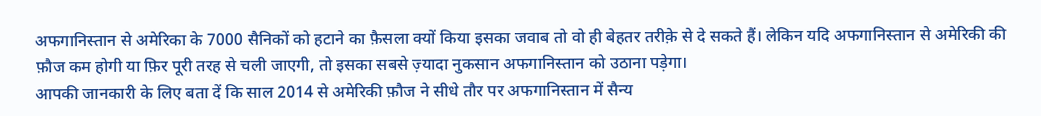अफगानिस्तान से अमेरिका के 7000 सैनिकों को हटाने का फ़ैसला क्यों किया इसका जवाब तो वो ही बेहतर तरीक़े से दे सकते हैं। लेकिन यदि अफगानिस्तान से अमेरिकी की फ़ौज कम होगी या फ़िर पूरी तरह से चली जाएगी, तो इसका सबसे ज़्यादा नुकसान अफगानिस्तान को उठाना पड़ेगा।
आपकी जानकारी के लिए बता दें कि साल 2014 से अमेरिकी फ़ौज ने सीधे तौर पर अफगानिस्तान में सैन्य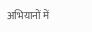अभियानों में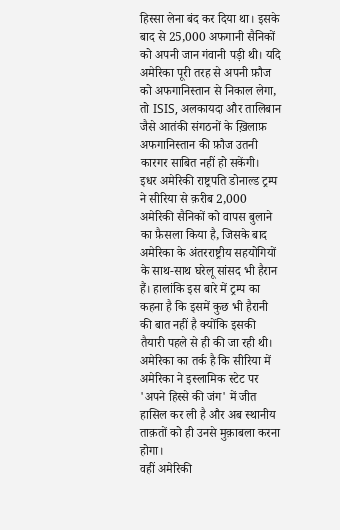हिस्सा लेना बंद कर दिया था। इसके बाद से 25,000 अफगानी सैनिकों को अपनी जान गंवानी पड़ी थी। यदि अमेरिका पूरी तरह से अपनी फ़ौज को अफगानिस्तान से निकाल लेगा, तो ISIS, अलकायदा और तालिबान जैसे आतंकी संगठनों के ख़िलाफ़ अफगानिस्तान की फ़ौज उतनी कारगर साबित नहीं हो सकेंगी।
इधर अमेरिकी राष्ट्रपति डोनाल्ड ट्रम्प ने सीरिया से क़रीब 2,000 अमेरिकी सैनिकों को वापस बुलाने का फ़ैसला किया है, जिसके बाद अमेरिका के अंतरराष्ट्रीय सहयोगियों के साथ-साथ घरेलू सांसद भी हैरान हैं। हालांकि इस बारे में ट्रम्प का कहना है कि इसमें कुछ भी हैरानी की बात नहीं है क्योंकि इसकी तैयारी पहले से ही की जा रही थी। अमेरिका का तर्क है कि सीरिया में अमेरिका ने इस्लामिक स्टेट पर 'अपने हिस्से की जंग' में जीत हासिल कर ली है और अब स्थानीय ताक़तों को ही उनसे मुक़ाबला करना होगा।
वहीं अमेरिकी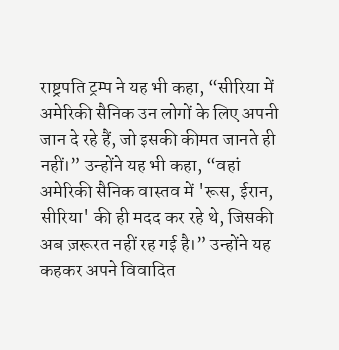राष्ट्रपति ट्रम्प ने यह भी कहा, “सीरिया में अमेरिकी सैनिक उन लोगों के लिए अपनी जान दे रहे हैं, जो इसकी कीमत जानते ही नहीं।” उन्होंने यह भी कहा, “वहां अमेरिकी सैनिक वास्तव में 'रूस, ईरान, सीरिया' की ही मदद कर रहे थे, जिसकी अब ज़रूरत नहीं रह गई है।” उन्होंने यह कहकर अपने विवादित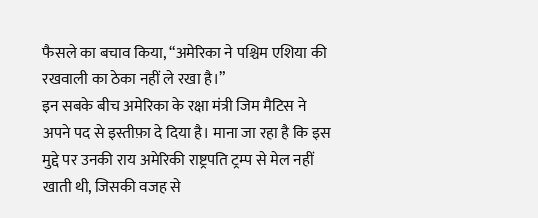फैसले का बचाव किया, “अमेरिका ने पश्चिम एशिया की रखवाली का ठेका नहीं ले रखा है।”
इन सबके बीच अमेरिका के रक्षा मंत्री जिम मैटिस ने अपने पद से इस्तीफ़ा दे दिया है। माना जा रहा है कि इस मुद्दे पर उनकी राय अमेरिकी राष्ट्रपति ट्रम्प से मेल नहीं खाती थी, जिसकी वजह से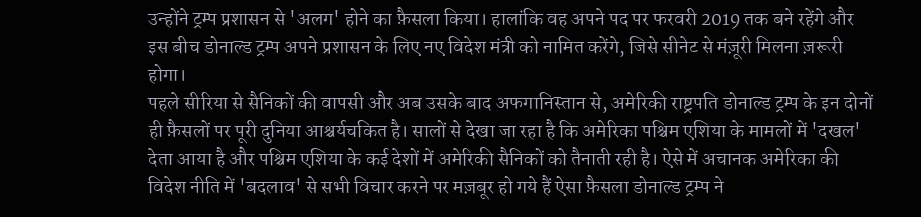उन्होंने ट्रम्प प्रशासन से 'अलग' होने का फ़ैसला किया। हालांकि वह अपने पद पर फरवरी 2019 तक बने रहेंगे और इस बीच डोनाल्ड ट्रम्प अपने प्रशासन के लिए नए विदेश मंत्री को नामित करेंगे, जिसे सीनेट से मंज़ूरी मिलना ज़रूरी होगा।
पहले सीरिया से सैनिकों की वापसी और अब उसके बाद अफगानिस्तान से, अमेरिकी राष्ट्रपति डोनाल्ड ट्रम्प के इन दोनों ही फ़ैसलों पर पूरी दुनिया आश्चर्यचकित है। सालों से देखा जा रहा है कि अमेरिका पश्चिम एशिया के मामलों में 'दखल' देता आया है और पश्चिम एशिया के कई देशों में अमेरिकी सैनिकों को तैनाती रही है। ऐसे में अचानक अमेरिका की विदेश नीति में 'बदलाव' से सभी विचार करने पर मज़बूर हो गये हैं ऐसा फ़ैसला डोनाल्ड ट्रम्प ने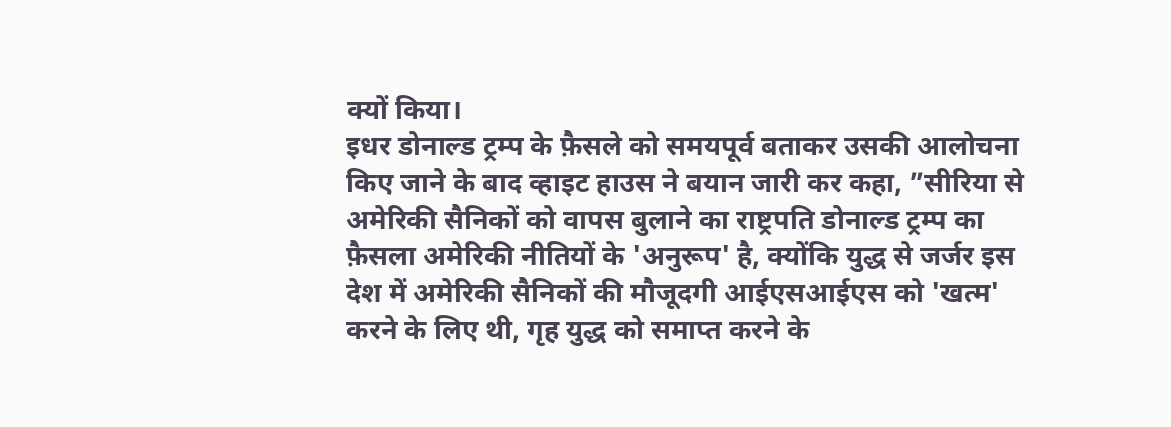क्यों किया।
इधर डोनाल्ड ट्रम्प के फ़ैसले को समयपूर्व बताकर उसकी आलोचना किए जाने के बाद व्हाइट हाउस ने बयान जारी कर कहा, ”सीरिया से अमेरिकी सैनिकों को वापस बुलाने का राष्ट्रपति डोनाल्ड ट्रम्प का फ़ैसला अमेरिकी नीतियों के 'अनुरूप' है, क्योंकि युद्ध से जर्जर इस देश में अमेरिकी सैनिकों की मौजूदगी आईएसआईएस को 'खत्म' करने के लिए थी, गृह युद्ध को समाप्त करने के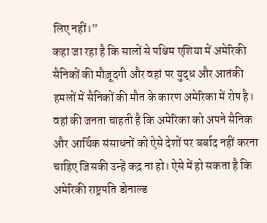लिए नहीं।”
कहा जा रहा है कि सालों से पश्चिम एशिया में अमेरिकी सैनिकों की मौज़ूदगी और वहां पर युद्ध और आतंकी हमलों में सैनिकों की मौत के कारण अमेरिका में रोष है। वहां की जनता चाहती है कि अमेरिका को अपने सैनिक और आर्थिक संसाधनों को ऐसे देशों पर बर्बाद नहीं करना चाहिए जिसकी उन्हें कद्र ना हो। ऐसे में हो सकता है कि अमेरिकी राष्ट्रपति डोनाल्ड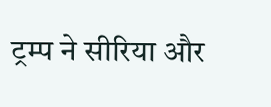ट्रम्प ने सीरिया और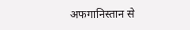अफगानिस्तान से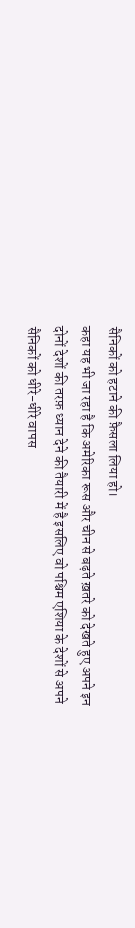सैनिकों को हटाने की फ़ैसला लिया हो।
कहा यह भी जा रहा है कि अमेरिका रूस और चीन से बढ़ते ख़तरे को देखते हुए अपने इन दोनों देशों की तरफ़ ध्यान देने की तैयारी में है इसलिए वो पश्चिम एशिया के देशों से अपने सैनिकों को धीरे-धीरे वापस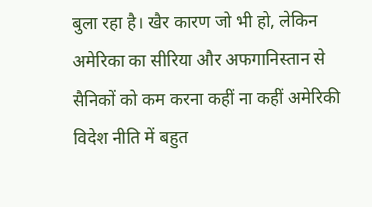बुला रहा है। खैर कारण जो भी हो, लेकिन अमेरिका का सीरिया और अफगानिस्तान से सैनिकों को कम करना कहीं ना कहीं अमेरिकी विदेश नीति में बहुत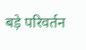बड़े परिवर्तन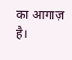का आगाज़ है।